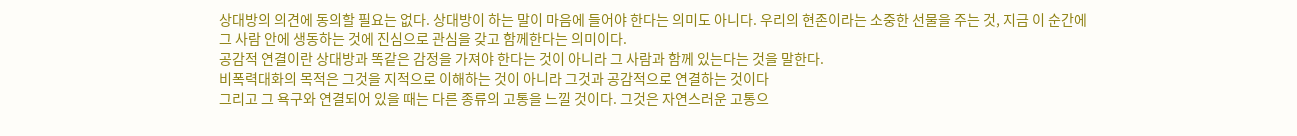상대방의 의견에 동의할 필요는 없다. 상대방이 하는 말이 마음에 들어야 한다는 의미도 아니다. 우리의 현존이라는 소중한 선물을 주는 것, 지금 이 순간에 그 사람 안에 생동하는 것에 진심으로 관심을 갖고 함께한다는 의미이다.
공감적 연결이란 상대방과 똑같은 감정을 가져야 한다는 것이 아니라 그 사람과 함께 있는다는 것을 말한다.
비폭력대화의 목적은 그것을 지적으로 이해하는 것이 아니라 그것과 공감적으로 연결하는 것이다
그리고 그 욕구와 연결되어 있을 때는 다른 종류의 고통을 느낄 것이다. 그것은 자연스러운 고통으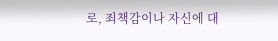로, 죄책감이나 자신에 대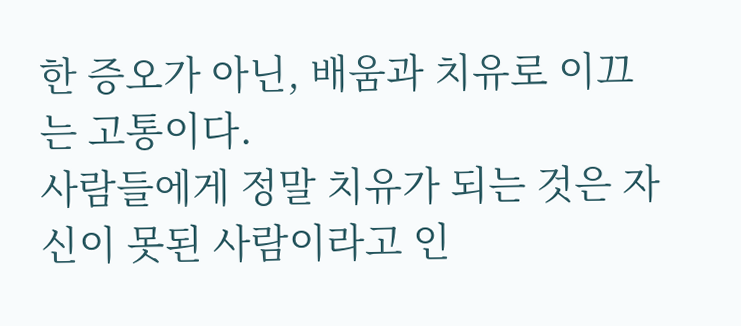한 증오가 아닌, 배움과 치유로 이끄는 고통이다.
사람들에게 정말 치유가 되는 것은 자신이 못된 사람이라고 인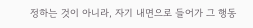정하는 것이 아니라, 자기 내면으로 들어가 그 행동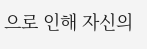으로 인해 자신의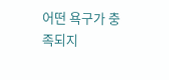어떤 욕구가 충족되지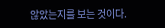않았는지를 보는 것이다.